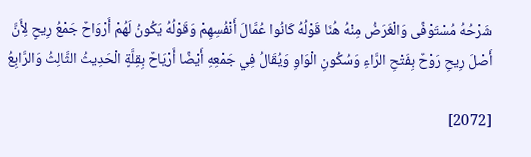شَرْحُهُ مُسْتَوْفًى وَالْغَرَضُ مِنْهُ هُنَا قَوْلُهُ كَانُوا عُمَّالَ أَنْفُسِهِمْ وَقَوْلُهُ يَكُونُ لَهُمْ أَرْوَاحٌ جَمْعُ رِيحٍ لِأَنَّ أَصْلَ رِيحِ رَوْحٌ بِفَتْحِ الرَّاءِ وَسُكُونِ الْوَاوِ وَيُقَالُ فِي جَمْعِهِ أَيْضًا أَرْيَاحٌ بِقِلَّةٍ الْحَدِيثُ الثَّالِثُ وَالرَّابِعُ

[2072]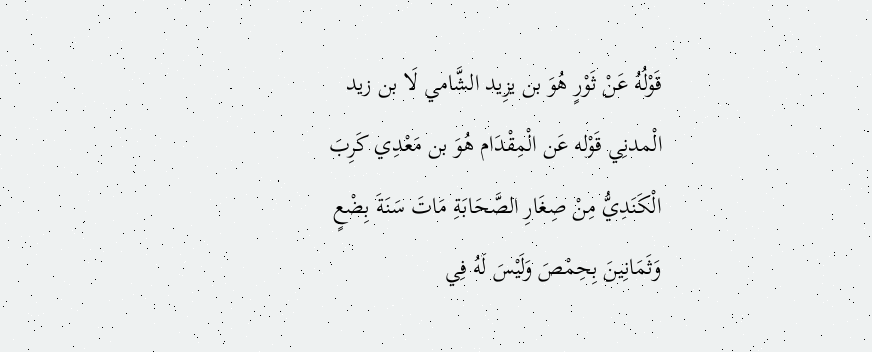قَوْلُهُ عَنْ ثَوْرٍ هُوَ بن يزِيد الشَّامي لَا بن زيد الْمدنِي قَوْله عَن الْمِقْدَام هُوَ بن مَعْدِي كَرِبَ الْكَنَدِيُّ مِنْ صِغَارِ الصَّحَابَةِ مَاتَ سَنَةَ بِضْعٍ وَثَمَانِينَ بِحِمْصَ وَلَيْسَ لَهُ فِي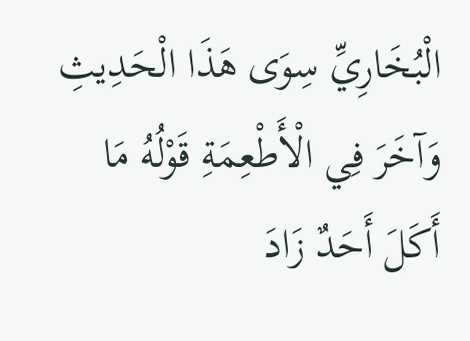الْبُخَارِيِّ سِوَى هَذَا الْحَدِيثِ وَآخَرَ فِي الْأَطْعِمَةِ قَوْلُهُ مَا أَكَلَ أَحَدٌ زَادَ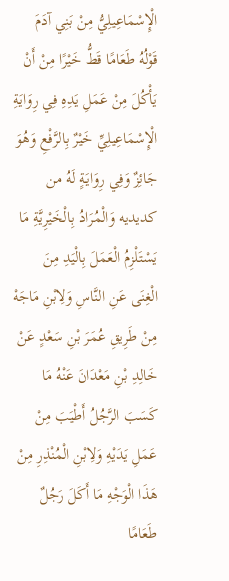الْإِسْمَاعِيلِيُّ مِنْ بَنِي آدَمَ قَوْلُهُ طَعَامًا قَطُّ خَيْرًا مِنْ أَنْ يَأْكُلَ مِنْ عَمَلِ يَدِهِ فِي رِوَايَةِ الْإِسْمَاعِيلِيِّ خَيْرٌ بِالرَّفْعِ وَهُوَ جَائِزٌ وَفِي رِوَايَةٍ لَهُ من كديديه وَالْمُرَادُ بِالْخَيْرِيَّةِ مَا يَسْتَلْزِمُ الْعَمَلَ بِالْيَدِ مِنَ الْغِنَى عَنِ النَّاسِ وَلِابْنِ مَاجَهْ مِنْ طَرِيقِ عُمَرَ بْنِ سَعْدٍ عَنْ خَالِدِ بْنِ مَعْدَانَ عَنْهُ مَا كَسَبَ الرَّجُلُ أَطْيَبَ مِنْ عَمَلِ يَدَيْهِ وَلِابْنِ الْمُنْذِرِ مِنْ هَذَا الْوَجْهِ مَا أَكَلَ رَجُلٌ طَعَامًا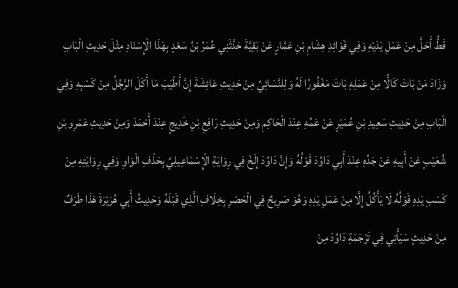قَطُّ أَحَلَّ مِنْ عَمَلِ يَدَيْهِ وَفِي فَوَائِدِ هِشَامِ بْنِ عَمَّارٍ عَنْ بَقِيَّةَ حَدَّثَنِي عُمَرُ بْنُ سَعْدٍ بِهَذَا الْإِسْنَادِ مِثْلَ حَدِيثِ الْبَابِ وَزَادَ مَنْ بَاتَ كَالًّا مِنْ عَمَلِهِ بَاتَ مَغْفُورًا لَهُ وَلِلنَّسَائِيِّ مِنْ حَدِيثِ عَائِشَةَ إِنَّ أَطْيَبَ مَا أَكَلَ الرَّجُلُ مِنْ كَسْبِهِ وَفِي الْبَابِ مِنْ حَدِيثِ سَعِيدِ بْنِ عُمَيْرٍ عَنْ عَمِّهِ عِنْدَ الْحَاكِمِ وَمِنْ حَدِيثِ رَافِعِ بْنِ خَدِيجٍ عِنْدَ أَحْمَدَ وَمِنْ حَدِيثِ عَمْرِو بْنِ شُعَيْبٍ عَنْ أَبِيهِ عَنْ جَدِّهِ عِنْدَ أَبِي دَاوُدَ قَوْلُهُ وَإِنَّ دَاوُدَ إِلَخْ فِي رِوَايَةِ الْإِسْمَاعِيلِيِّ بِحَذْفِ الْوَاوِ وَفِي رِوَايَتِهِ مِنْ كَسْبِ يَدِهِ قَوْلُهُ لَا يَأْكُلُ إِلَّا مِنْ عَمَلِ يَدِهِ وَهُوَ صَرِيحٌ فِي الْحَصْرِ بِخِلَافِ الَّذِي قَبْلَهُ وَحَدِيثُ أَبِي هُرَيْرَةَ هَذَا طَرَفٌ مِنْ حَدِيثٍ سَيَأْتِي فِي تَرْجَمَةِ دَاوُدَ مِنْ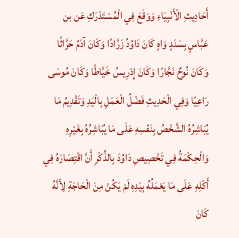أَحَادِيثِ الْأَنْبِيَاءِ وَوَقَعَ فِي الْمُسْتَدْرَكِ عَن بن عَبَّاسٍ بِسَنَدٍ وَاهٍ كَانَ دَاوُدُ زَرَّادًا وَكَانَ آدَمُ حَرَّاثًا وَكَانَ نُوحٌ نَجَّارًا وَكَانَ إِدْرِيسُ خَيَّاطًا وَكَانَ مُوسَى رَاعِيًا وَفِي الْحَدِيثِ فَضْلُ الْعَمَلِ بِالْيَدِ وَتَقْدِيمُ مَا يُبَاشِرُهُ الشَّخْصُ بِنَفْسِهِ عَلَى مَا يُبَاشِرُهُ بِغَيْرِهِ وَالْحِكْمَةُ فِي تَخْصِيصِ دَاوُدَ بِالذِّكْرِ أَنَّ اقْتِصَارَهُ فِي أَكْلِهِ عَلَى مَا يَعْمَلُهُ بِيَدِهِ لَمْ يَكُنْ مِنَ الْحَاجَةِ لِأَنَّهُ كَانَ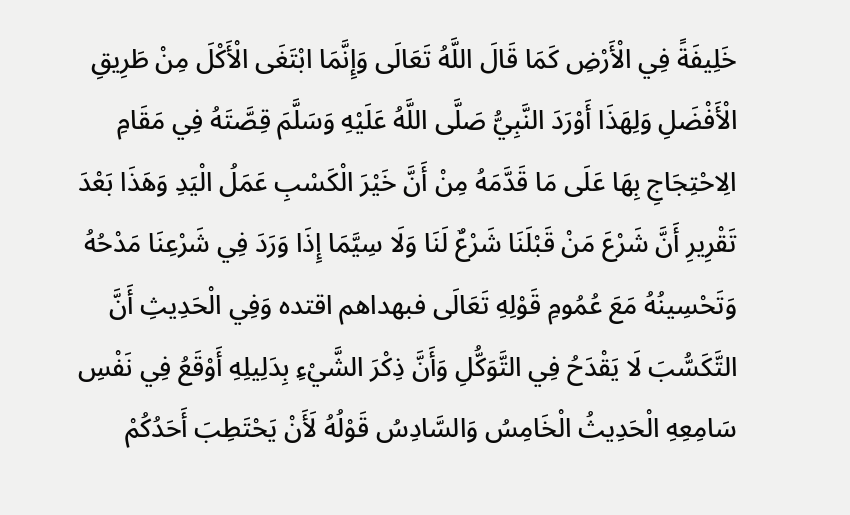خَلِيفَةً فِي الْأَرْضِ كَمَا قَالَ اللَّهُ تَعَالَى وَإِنَّمَا ابْتَغَى الْأَكْلَ مِنْ طَرِيقِ الْأَفْضَلِ وَلِهَذَا أَوْرَدَ النَّبِيُّ صَلَّى اللَّهُ عَلَيْهِ وَسَلَّمَ قِصَّتَهُ فِي مَقَامِ الِاحْتِجَاجِ بِهَا عَلَى مَا قَدَّمَهُ مِنْ أَنَّ خَيْرَ الْكَسْبِ عَمَلُ الْيَدِ وَهَذَا بَعْدَ تَقْرِيرِ أَنَّ شَرْعَ مَنْ قَبْلَنَا شَرْعٌ لَنَا وَلَا سِيَّمَا إِذَا وَرَدَ فِي شَرْعِنَا مَدْحُهُ وَتَحْسِينُهُ مَعَ عُمُومِ قَوْلِهِ تَعَالَى فبهداهم اقتده وَفِي الْحَدِيثِ أَنَّ التَّكَسُّبَ لَا يَقْدَحُ فِي التَّوَكُّلِ وَأَنَّ ذِكْرَ الشَّيْءِ بِدَلِيلِهِ أَوْقَعُ فِي نَفْسِ سَامِعِهِ الْحَدِيثُ الْخَامِسُ وَالسَّادِسُ قَوْلُهُ لَأَنْ يَحْتَطِبَ أَحَدُكُمْ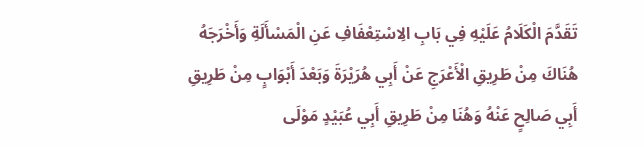تَقَدَّمَ الْكَلَامُ عَلَيْهِ فِي بَابِ الِاسْتِعْفَافِ عَنِ الْمَسْأَلَةِ وَأَخْرَجَهُ هُنَاكَ مِنْ طَرِيقِ الْأَعْرَجِ عَنْ أَبِي هُرَيْرَةَ وَبَعْدَ أَبْوَابٍ مِنْ طَرِيقِ أَبِي صَالِحٍ عَنْهُ وَهُنَا مِنْ طَرِيقِ أَبِي عُبَيْدٍ مَوْلَى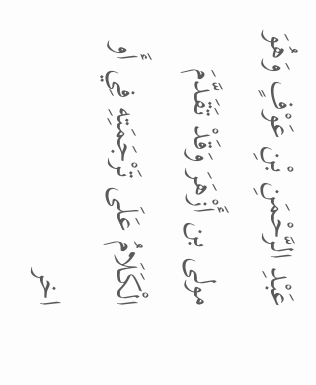عَبْدِ الرَّحْمَنِ بْنِ عَوْفٍ وَهُوَ مولى بن أَزْهَرَ وَقَدْ تَقَدَّمَ الْكَلَامُ عَلَى تَرْجَمَتِهِ فِي أَو اخر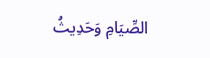الصِّيَامِ وَحَدِيثُ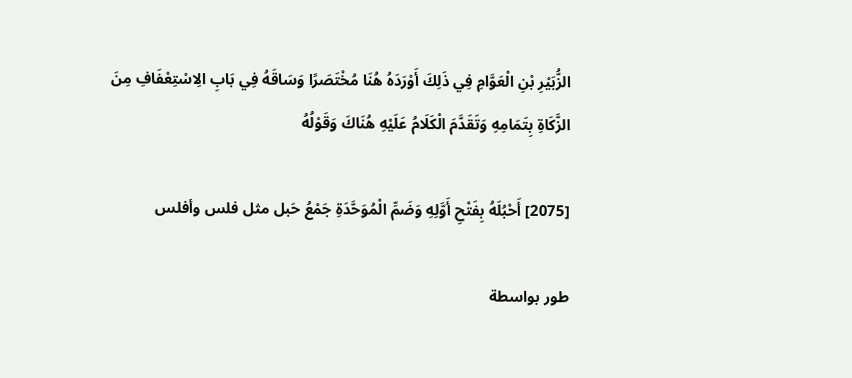الزُّبَيْرِ بْنِ الْعَوَّامِ فِي ذَلِكَ أَوْرَدَهُ هُنَا مُخْتَصَرًا وَسَاقَهُ فِي بَابِ الِاسْتِعْفَافِ مِنَ الزَّكَاةِ بِتَمَامِهِ وَتَقَدَّمَ الْكَلَامُ عَلَيْهِ هُنَاكَ وَقَوْلُهُ

[2075] أَحْبُلَهُ بِفَتْحِ أَوَّلِهِ وَضَمِّ الْمُوَحَّدَةِ جَمْعُ حَبل مثل فلس وأفلس

طور بواسطة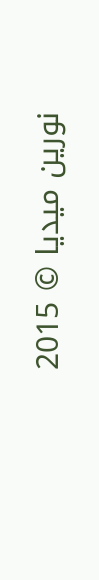نورين ميديا © 2015